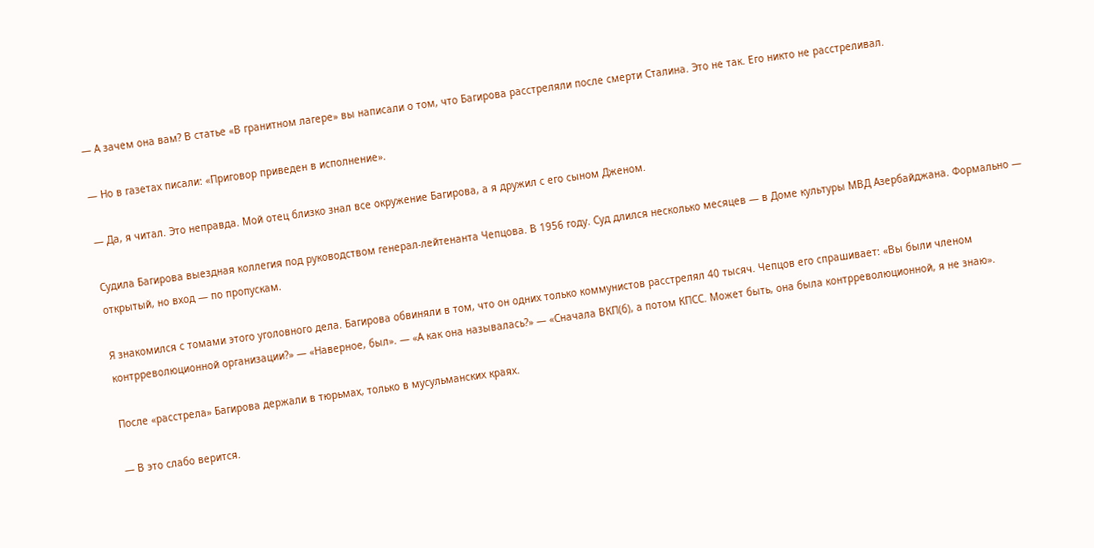— А зачем она вам? В статье «В гранитном лагере» вы написали о том, что Багирова расстреляли после смерти Сталина. Это не так. Его никто не расстреливал.

— Но в газетах писали: «Приговор приведен в исполнение».

— Да, я читал. Это неправда. Мой отец близко знал все окружение Багирова, а я дружил с его сыном Дженом.

Судила Багирова выездная коллегия под руководством генерал-лейтенанта Чепцова. В 1956 году. Суд длился несколько месяцев — в Доме культуры МВД Азербайджана. Формально — открытый, но вход — по пропускам.

Я знакомился с томами этого уголовного дела. Багирова обвиняли в том, что он одних только коммунистов расстрелял 40 тысяч. Чепцов его спрашивает: «Вы были членом контрреволюционной организации?» — «Наверное, был». — «А как она называлась?» — «Сначала ВКП(б), а потом КПСС. Может быть, она была контрреволюционной, я не знаю».

После «расстрела» Багирова держали в тюрьмах, только в мусульманских краях.

— В это слабо верится.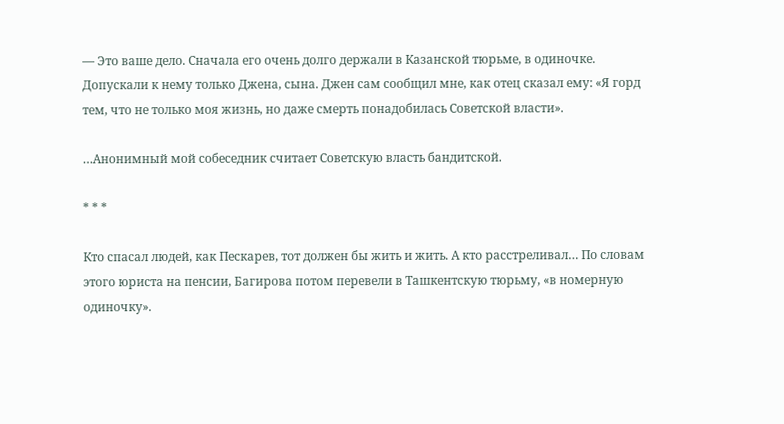— Это ваше дело. Сначала его очень долго держали в Казанской тюрьме, в одиночке. Допускали к нему только Джена, сына. Джен сам сообщил мне, как отец сказал ему: «Я горд тем, что не только моя жизнь, но даже смерть понадобилась Советской власти».

…Анонимный мой собеседник считает Советскую власть бандитской.

* * *

Кто спасал людей, как Пескарев, тот должен бы жить и жить. А кто расстреливал… По словам этого юриста на пенсии, Багирова потом перевели в Ташкентскую тюрьму, «в номерную одиночку».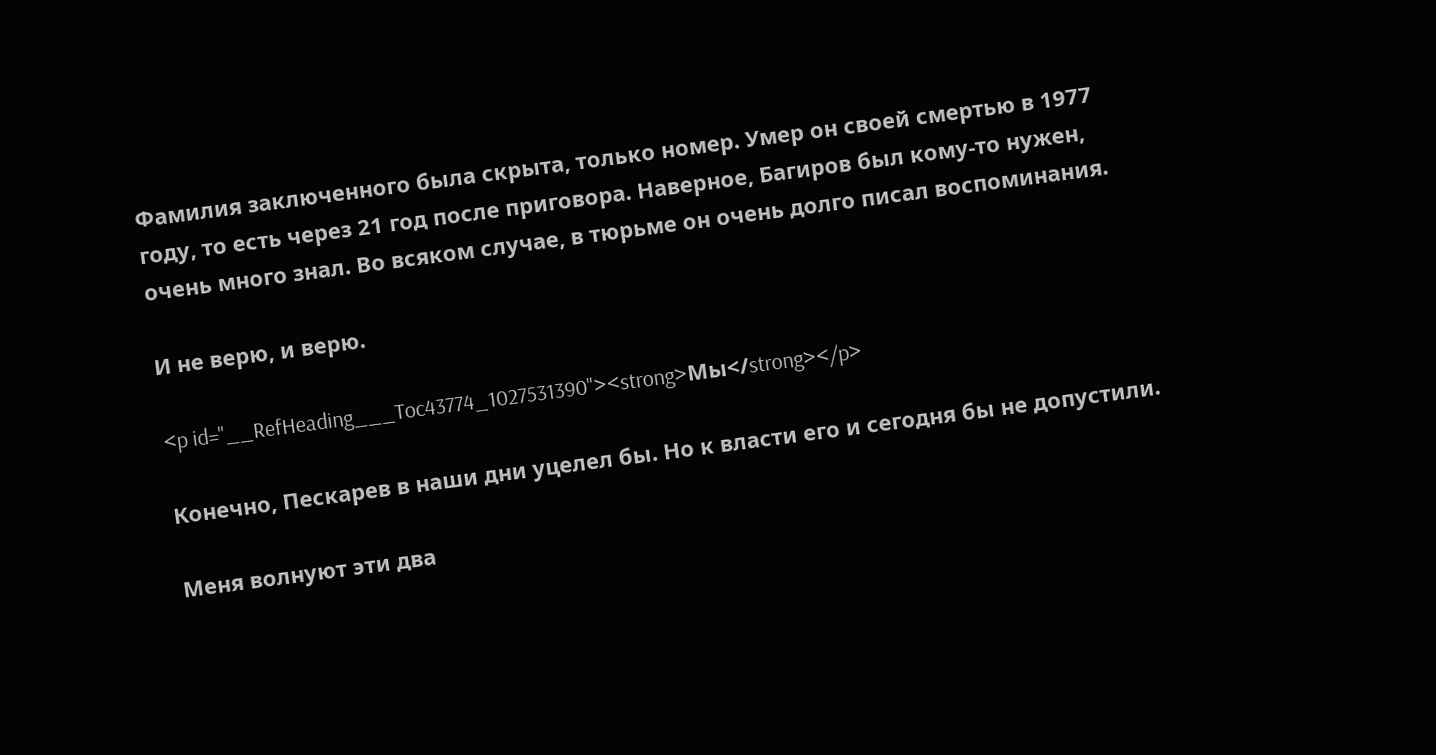Фамилия заключенного была скрыта, только номер. Умер он своей смертью в 1977 году, то есть через 21 год после приговора. Наверное, Багиров был кому-то нужен, очень много знал. Во всяком случае, в тюрьме он очень долго писал воспоминания.

И не верю, и верю.

<p id="__RefHeading___Toc43774_1027531390"><strong>Мы</strong></p>

Конечно, Пескарев в наши дни уцелел бы. Но к власти его и сегодня бы не допустили.

Меня волнуют эти два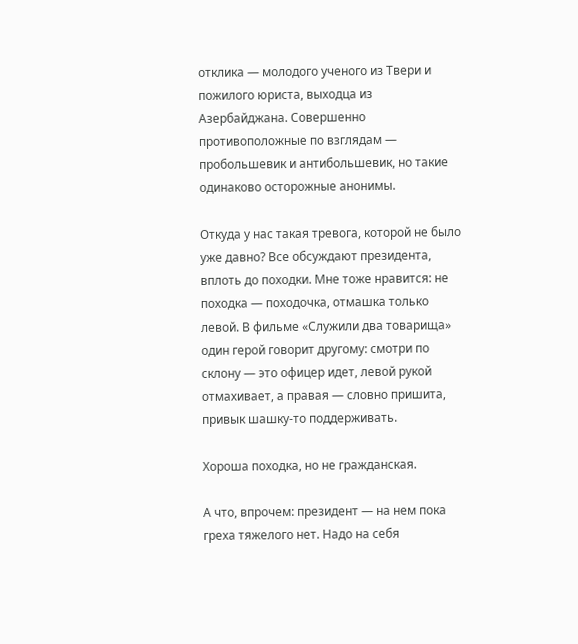отклика — молодого ученого из Твери и пожилого юриста, выходца из Азербайджана. Совершенно противоположные по взглядам — пробольшевик и антибольшевик, но такие одинаково осторожные анонимы.

Откуда у нас такая тревога, которой не было уже давно? Все обсуждают президента, вплоть до походки. Мне тоже нравится: не походка — походочка, отмашка только левой. В фильме «Служили два товарища» один герой говорит другому: смотри по склону — это офицер идет, левой рукой отмахивает, а правая — словно пришита, привык шашку-то поддерживать.

Хороша походка, но не гражданская.

А что, впрочем: президент — на нем пока греха тяжелого нет. Надо на себя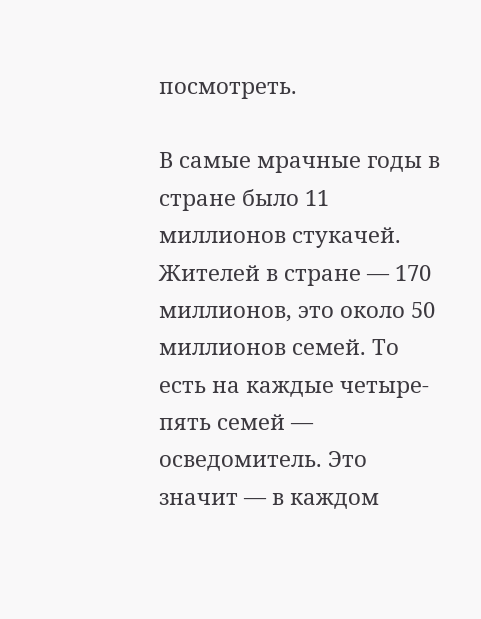посмотреть.

В самые мрачные годы в стране было 11 миллионов стукачей. Жителей в стране — 170 миллионов, это около 50 миллионов семей. То есть на каждые четыре-пять семей — осведомитель. Это значит — в каждом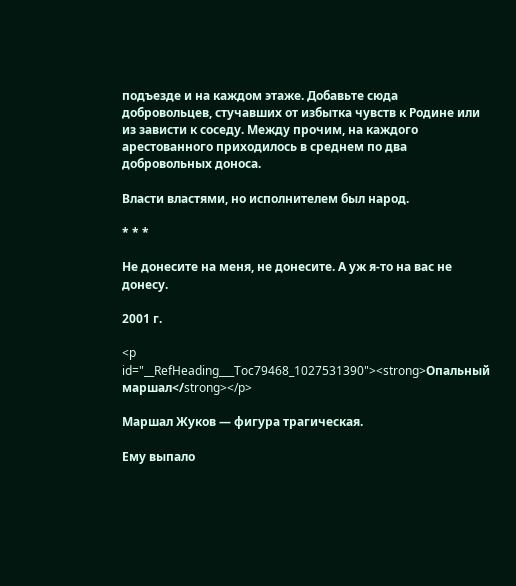подъезде и на каждом этаже. Добавьте сюда добровольцев, стучавших от избытка чувств к Родине или из зависти к соседу. Между прочим, на каждого арестованного приходилось в среднем по два добровольных доноса.

Власти властями, но исполнителем был народ.

* * *

Не донесите на меня, не донесите. А уж я-то на вас не донесу.

2001 г.

<p id="__RefHeading___Toc79468_1027531390"><strong>Опальный маршал</strong></p>

Маршал Жуков — фигура трагическая.

Ему выпало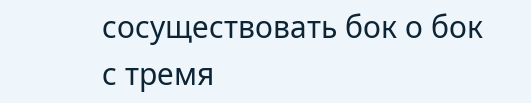сосуществовать бок о бок с тремя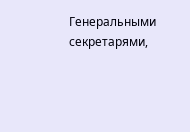Генеральными секретарями,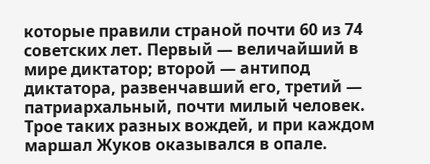которые правили страной почти 60 из 74 советских лет. Первый — величайший в мире диктатор; второй — антипод диктатора, развенчавший его, третий — патриархальный, почти милый человек. Трое таких разных вождей, и при каждом маршал Жуков оказывался в опале.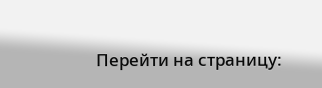Перейти на страницу: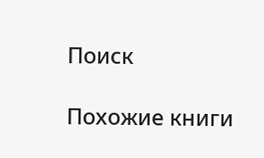Поиск

Похожие книги